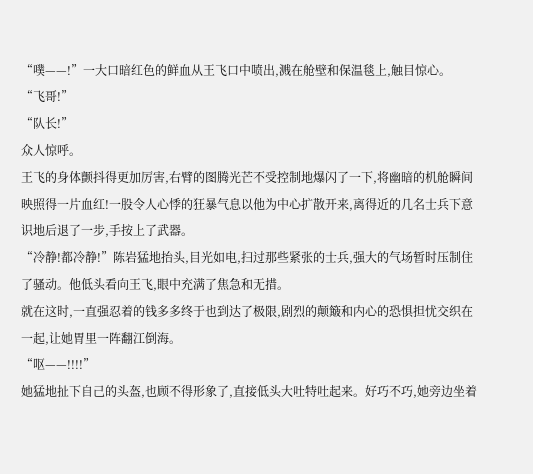“噗——!”一大口暗红色的鲜血从王飞口中喷出,溅在舱壁和保温毯上,触目惊心。
“飞哥!”
“队长!”
众人惊呼。
王飞的身体颤抖得更加厉害,右臂的图腾光芒不受控制地爆闪了一下,将幽暗的机舱瞬间映照得一片血红!一股令人心悸的狂暴气息以他为中心扩散开来,离得近的几名士兵下意识地后退了一步,手按上了武器。
“冷静!都冷静!”陈岩猛地抬头,目光如电,扫过那些紧张的士兵,强大的气场暂时压制住了骚动。他低头看向王飞,眼中充满了焦急和无措。
就在这时,一直强忍着的钱多多终于也到达了极限,剧烈的颠簸和内心的恐惧担忧交织在一起,让她胃里一阵翻江倒海。
“呕——!!!!”
她猛地扯下自己的头盔,也顾不得形象了,直接低头大吐特吐起来。好巧不巧,她旁边坐着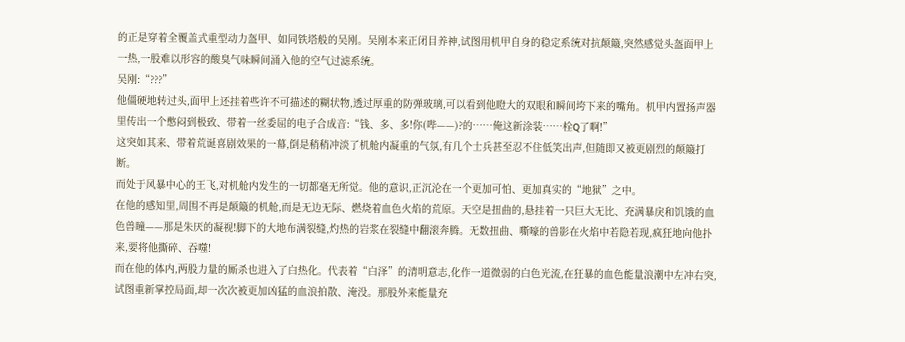的正是穿着全覆盖式重型动力盔甲、如同铁塔般的吴刚。吴刚本来正闭目养神,试图用机甲自身的稳定系统对抗颠簸,突然感觉头盔面甲上一热,一股难以形容的酸臭气味瞬间涌入他的空气过滤系统。
吴刚:“???”
他僵硬地转过头,面甲上还挂着些许不可描述的糊状物,透过厚重的防弹玻璃,可以看到他瞪大的双眼和瞬间垮下来的嘴角。机甲内置扬声器里传出一个憋闷到极致、带着一丝委屈的电子合成音:“钱、多、多!你(哔——)?的……俺这新涂装……栓Q了啊!”
这突如其来、带着荒诞喜剧效果的一幕,倒是稍稍冲淡了机舱内凝重的气氛,有几个士兵甚至忍不住低笑出声,但随即又被更剧烈的颠簸打断。
而处于风暴中心的王飞,对机舱内发生的一切都毫无所觉。他的意识,正沉沦在一个更加可怕、更加真实的“地狱”之中。
在他的感知里,周围不再是颠簸的机舱,而是无边无际、燃烧着血色火焰的荒原。天空是扭曲的,悬挂着一只巨大无比、充满暴戾和饥饿的血色兽瞳——那是朱厌的凝视!脚下的大地布满裂缝,灼热的岩浆在裂缝中翻滚奔腾。无数扭曲、嘶嚎的兽影在火焰中若隐若现,疯狂地向他扑来,要将他撕碎、吞噬!
而在他的体内,两股力量的厮杀也进入了白热化。代表着“白泽”的清明意志,化作一道微弱的白色光流,在狂暴的血色能量浪潮中左冲右突,试图重新掌控局面,却一次次被更加凶猛的血浪拍散、淹没。那股外来能量充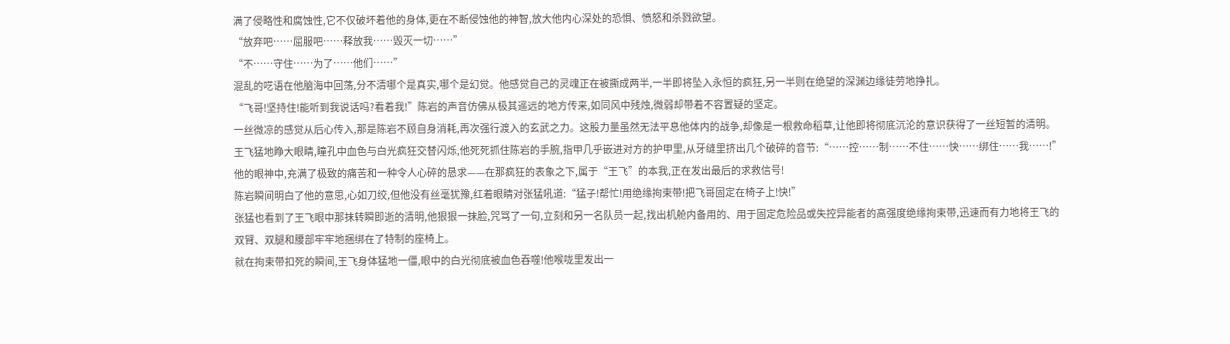满了侵略性和腐蚀性,它不仅破坏着他的身体,更在不断侵蚀他的神智,放大他内心深处的恐惧、愤怒和杀戮欲望。
“放弃吧……屈服吧……释放我……毁灭一切……”
“不……守住……为了……他们……”
混乱的呓语在他脑海中回荡,分不清哪个是真实,哪个是幻觉。他感觉自己的灵魂正在被撕成两半,一半即将坠入永恒的疯狂,另一半则在绝望的深渊边缘徒劳地挣扎。
“飞哥!坚持住!能听到我说话吗?看着我!”陈岩的声音仿佛从极其遥远的地方传来,如同风中残烛,微弱却带着不容置疑的坚定。
一丝微凉的感觉从后心传入,那是陈岩不顾自身消耗,再次强行渡入的玄武之力。这股力量虽然无法平息他体内的战争,却像是一根救命稻草,让他即将彻底沉沦的意识获得了一丝短暂的清明。
王飞猛地睁大眼睛,瞳孔中血色与白光疯狂交替闪烁,他死死抓住陈岩的手腕,指甲几乎嵌进对方的护甲里,从牙缝里挤出几个破碎的音节:“……控……制……不住……快……绑住……我……!”
他的眼神中,充满了极致的痛苦和一种令人心碎的恳求——在那疯狂的表象之下,属于“王飞”的本我,正在发出最后的求救信号!
陈岩瞬间明白了他的意思,心如刀绞,但他没有丝毫犹豫,红着眼睛对张猛吼道:“猛子!帮忙!用绝缘拘束带!把飞哥固定在椅子上!快!”
张猛也看到了王飞眼中那抹转瞬即逝的清明,他狠狠一抹脸,咒骂了一句,立刻和另一名队员一起,找出机舱内备用的、用于固定危险品或失控异能者的高强度绝缘拘束带,迅速而有力地将王飞的双臂、双腿和腰部牢牢地捆绑在了特制的座椅上。
就在拘束带扣死的瞬间,王飞身体猛地一僵,眼中的白光彻底被血色吞噬!他喉咙里发出一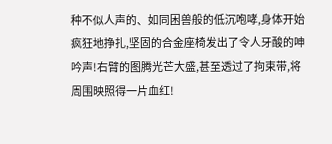种不似人声的、如同困兽般的低沉咆哮,身体开始疯狂地挣扎,坚固的合金座椅发出了令人牙酸的呻吟声!右臂的图腾光芒大盛,甚至透过了拘束带,将周围映照得一片血红!